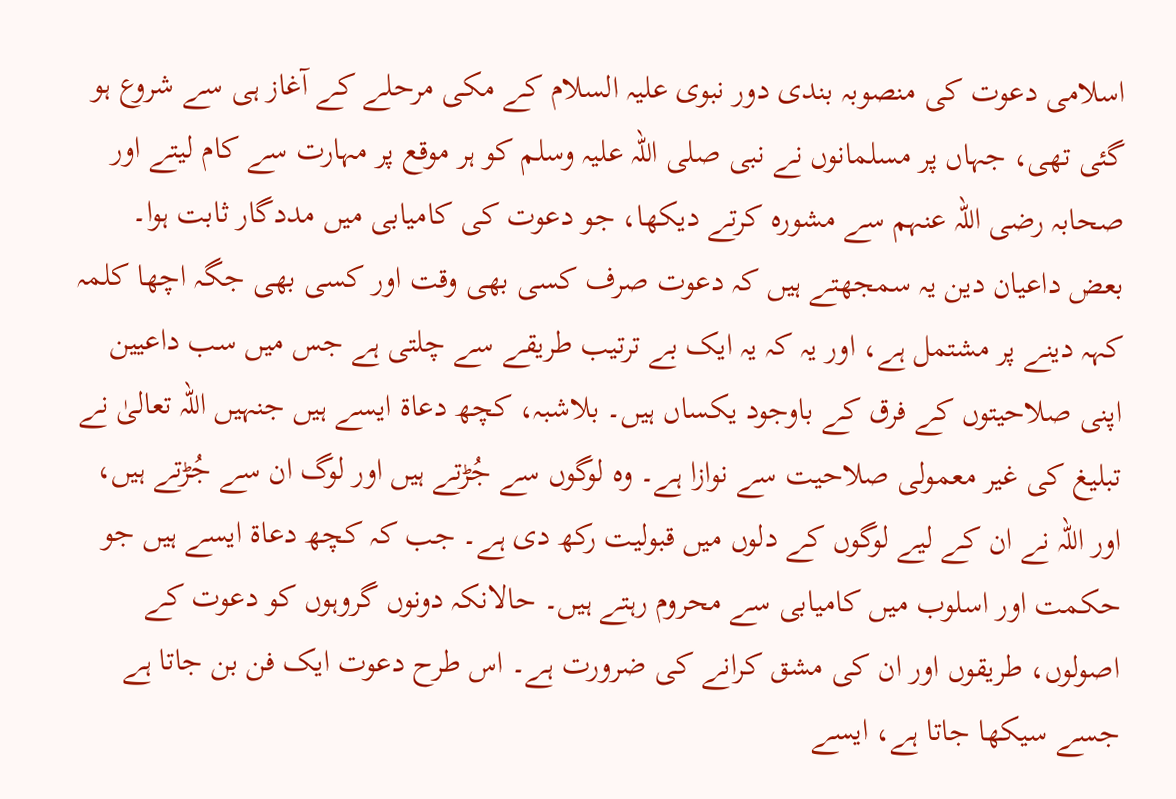اسلامی دعوت کی منصوبہ بندی دور نبوی علیہ السلام کے مکی مرحلے کے آغاز ہی سے شروع ہو گئی تھی، جہاں پر مسلمانوں نے نبی صلی اللہ علیہ وسلم کو ہر موقع پر مہارت سے کام لیتے اور صحابہ رضی اللہ عنہم سے مشورہ کرتے دیکھا، جو دعوت کی کامیابی میں مددگار ثابت ہوا۔
بعض داعیان دین یہ سمجھتے ہیں کہ دعوت صرف کسی بھی وقت اور کسی بھی جگہ اچھا کلمہ کہہ دینے پر مشتمل ہے، اور یہ کہ یہ ایک بے ترتیب طریقے سے چلتی ہے جس میں سب داعیین اپنی صلاحیتوں کے فرق کے باوجود یکساں ہیں۔ بلاشبہ، کچھ دعاۃ ایسے ہیں جنہیں اللہ تعالیٰ نے تبلیغ کی غیر معمولی صلاحیت سے نوازا ہے۔ وہ لوگوں سے جُڑتے ہیں اور لوگ ان سے جُڑتے ہیں، اور اللہ نے ان کے لیے لوگوں کے دلوں میں قبولیت رکھ دی ہے۔ جب کہ کچھ دعاۃ ایسے ہیں جو حکمت اور اسلوب میں کامیابی سے محروم رہتے ہیں۔ حالانکہ دونوں گروہوں کو دعوت کے اصولوں، طریقوں اور ان کی مشق کرانے کی ضرورت ہے۔ اس طرح دعوت ایک فن بن جاتا ہے جسے سیکھا جاتا ہے، ایسے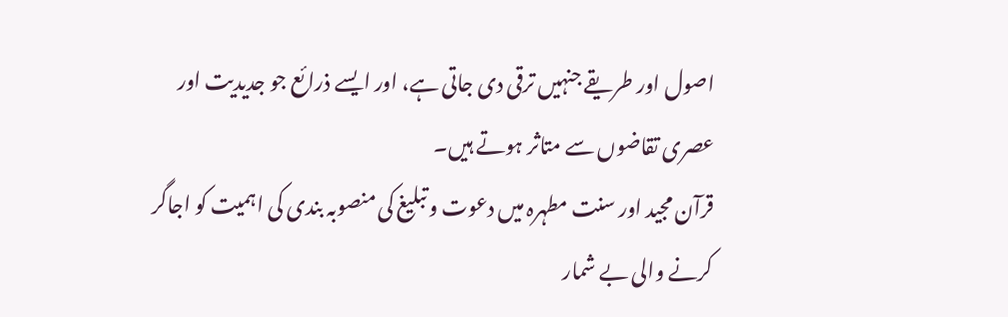اصول اور طریقے جنہیں ترقی دی جاتی ہے، اور ایسے ذرائع جو جدیدیت اور عصری تقاضوں سے متاثر ہوتے ہیں۔
قرآن مجید اور سنت مطہرہ میں دعوت و تبلیغ کی منصوبہ بندی کی اہمیت کو اجاگر کرنے والی بے شمار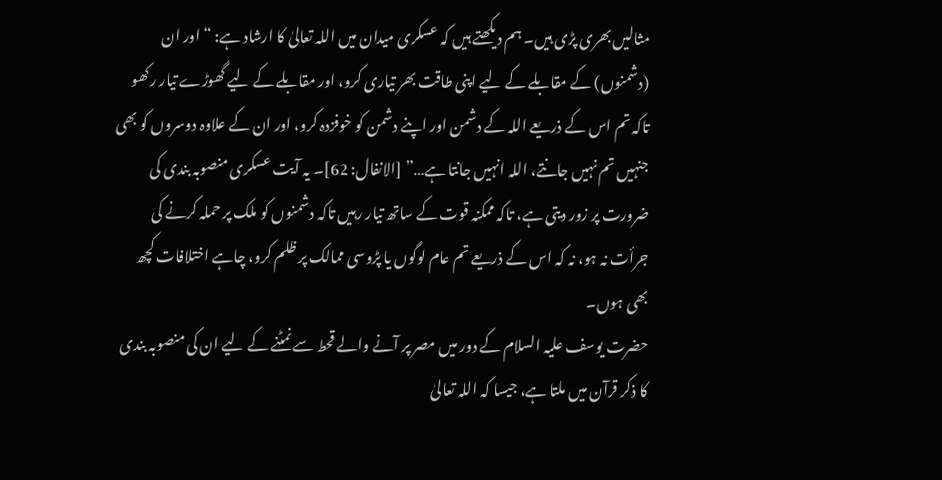مثالیں بھری پڑی ہیں۔ ہم دیکھتے ہیں کہ عسکری میدان میں اللہ تعالیٰ کا ارشاد ہے: “اور ان (دشمنوں) کے مقابلے کے لیے اپنی طاقت بھر تیاری کرو، اور مقابلے کے لیے گھوڑے تیار رکھو تاکہ تم اس کے ذریعے اللہ کے دشمن اور اپنے دشمن کو خوفزدہ کرو، اور ان کے علاوہ دوسروں کو بھی جنہیں تم نہیں جانتے، اللہ انہیں جانتا ہے…” [الانفال: 62]۔ یہ آیت عسکری منصوبہ بندی کی ضرورت پر زور دیتی ہے، تاکہ ممکنہ قوت کے ساتھ تیار رہیں تاکہ دشمنوں کو ملک پر حملہ کرنے کی جرأت نہ ہو، نہ کہ اس کے ذریعے تم عام لوگوں یا پڑوسی ممالک پر ظلم کرو، چاہے اختلافات کچھ بھی ہوں۔
حضرت یوسف علیہ السلام کے دور میں مصر پر آنے والے قحط سے نمٹنے کے لیے ان کی منصوبہ بندی کا ذکر قرآن میں ملتا ہے، جیسا کہ اللہ تعالیٰ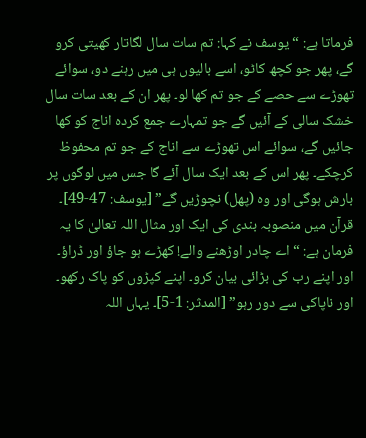فرماتا ہے: “یوسف نے کہا: تم سات سال لگاتار کھیتی کرو گے، پھر جو کچھ کاٹو، اسے بالیوں ہی میں رہنے دو، سوائے تھوڑے سے حصے کے جو تم کھا لو۔ پھر ان کے بعد سات سال خشک سالی کے آئیں گے جو تمہارے جمع کردہ اناج کو کھا جائیں گے، سوائے اس تھوڑے سے اناج کے جو تم محفوظ کرچکے۔ پھر اس کے بعد ایک سال آئے گا جس میں لوگوں پر بارش ہوگی اور وہ (پھل) نچوڑیں گے” [یوسف: 47-49]۔
قرآن میں منصوبہ بندی کی ایک اور مثال اللہ تعالیٰ کا یہ فرمان ہے: “اے چادر اوڑھنے والے! کھڑے ہو جاؤ اور ڈراؤ۔ اور اپنے رب کی بڑائی بیان کرو۔ اپنے کپڑوں کو پاک رکھو۔ اور ناپاکی سے دور رہو” [المدثر: 1-5]۔ یہاں اللہ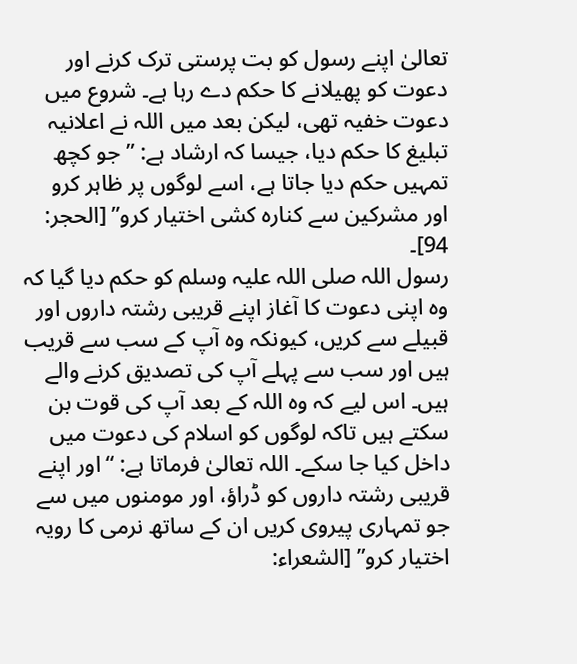تعالیٰ اپنے رسول کو بت پرستی ترک کرنے اور دعوت کو پھیلانے کا حکم دے رہا ہے۔ شروع میں دعوت خفیہ تھی، لیکن بعد میں اللہ نے اعلانیہ تبلیغ کا حکم دیا، جیسا کہ ارشاد ہے: ” جو کچھ تمہیں حکم دیا جاتا ہے، اسے لوگوں پر ظاہر کرو اور مشرکین سے کنارہ کشی اختیار کرو” [الحجر: 94]۔
رسول اللہ صلی اللہ علیہ وسلم کو حکم دیا گیا کہ وہ اپنی دعوت کا آغاز اپنے قریبی رشتہ داروں اور قبیلے سے کریں، کیونکہ وہ آپ کے سب سے قریب ہیں اور سب سے پہلے آپ کی تصدیق کرنے والے ہیں۔ اس لیے کہ وہ اللہ کے بعد آپ کی قوت بن سکتے ہیں تاکہ لوگوں کو اسلام کی دعوت میں داخل کیا جا سکے۔ اللہ تعالیٰ فرماتا ہے: “اور اپنے قریبی رشتہ داروں کو ڈراؤ، اور مومنوں میں سے جو تمہاری پیروی کریں ان کے ساتھ نرمی کا رویہ اختیار کرو” [الشعراء: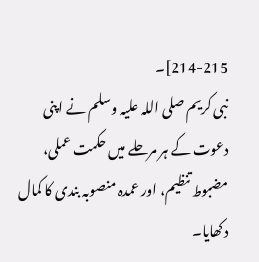214-215]۔
نبی کریم صلی اللہ علیہ وسلم نے اپنی دعوت کے ہر مرحلے میں حکمت عملی، مضبوط تنظیم، اور عمدہ منصوبہ بندی کا کمال دکھایا۔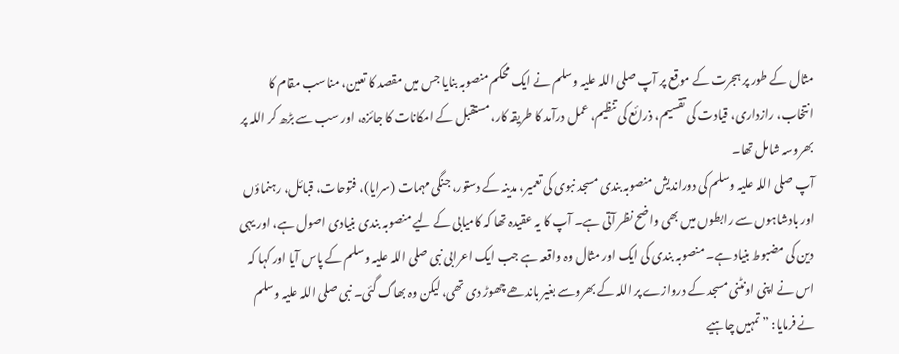مثال کے طور پر ہجرت کے موقع پر آپ صلی اللہ علیہ وسلم نے ایک محکم منصوبہ بنایا جس میں مقصد کا تعین، مناسب مقام کا انتخاب، رازداری، قیادت کی تقسیم، ذرائع کی تنظیم، عمل درآمد کا طریقہ کار، مستقبل کے امکانات کا جائزہ، اور سب سے بڑھ کر اللہ پر بھروسہ شامل تھا۔
آپ صلی اللہ علیہ وسلم کی دوراندیش منصوبہ بندی مسجد نبوی کی تعمیر، مدینہ کے دستور، جنگی مہمات (سرایا)، فتوحات، قبائل، رہنماؤں اور بادشاہوں سے رابطوں میں بھی واضح نظر آتی ہے۔ آپ کا یہ عقیدہ تھا کہ کامیابی کے لیے منصوبہ بندی بنیادی اصول ہے، اور یہی دین کی مضبوط بنیاد ہے۔ منصوبہ بندی کی ایک اور مثال وہ واقعہ ہے جب ایک اعرابی نبی صلی اللہ علیہ وسلم کے پاس آیا اور کہا کہ اس نے اپنی اونٹنی مسجد کے دروازے پر اللہ کے بھروسے بغیر باندھے چھوڑ دی تھی، لیکن وہ بھاگ گئی۔ نبی صلی اللہ علیہ وسلم نے فرمایا: ” تمہیں چاہیے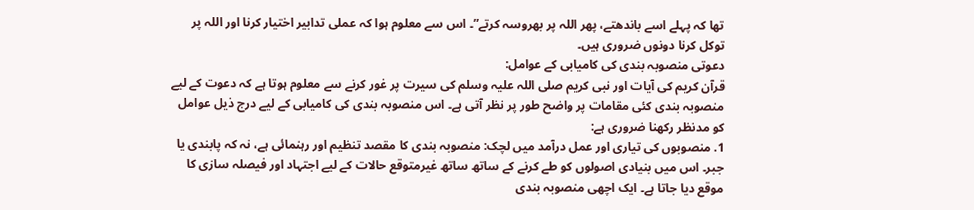تھا کہ پہلے اسے باندھتے، پھر اللہ پر بھروسہ کرتے”۔ اس سے معلوم ہوا کہ عملی تدابیر اختیار کرنا اور اللہ پر توکل کرنا دونوں ضروری ہیں۔
دعوتی منصوبہ بندی کی کامیابی کے عوامل:
قرآن کریم کی آیات اور نبی کریم صلی اللہ علیہ وسلم کی سیرت پر غور کرنے سے معلوم ہوتا ہے کہ دعوت کے لیے منصوبہ بندی کئی مقامات پر واضح طور پر نظر آتی ہے۔ اس منصوبہ بندی کی کامیابی کے لیے درج ذیل عوامل کو مدنظر رکھنا ضروری ہے:
1. منصوبوں کی تیاری اور عمل درآمد میں لچک: منصوبہ بندی کا مقصد تنظیم اور رہنمائی ہے، نہ کہ پابندی یا جبر۔ اس میں بنیادی اصولوں کو طے کرنے کے ساتھ ساتھ غیرمتوقع حالات کے لیے اجتہاد اور فیصلہ سازی کا موقع دیا جاتا ہے۔ ایک اچھی منصوبہ بندی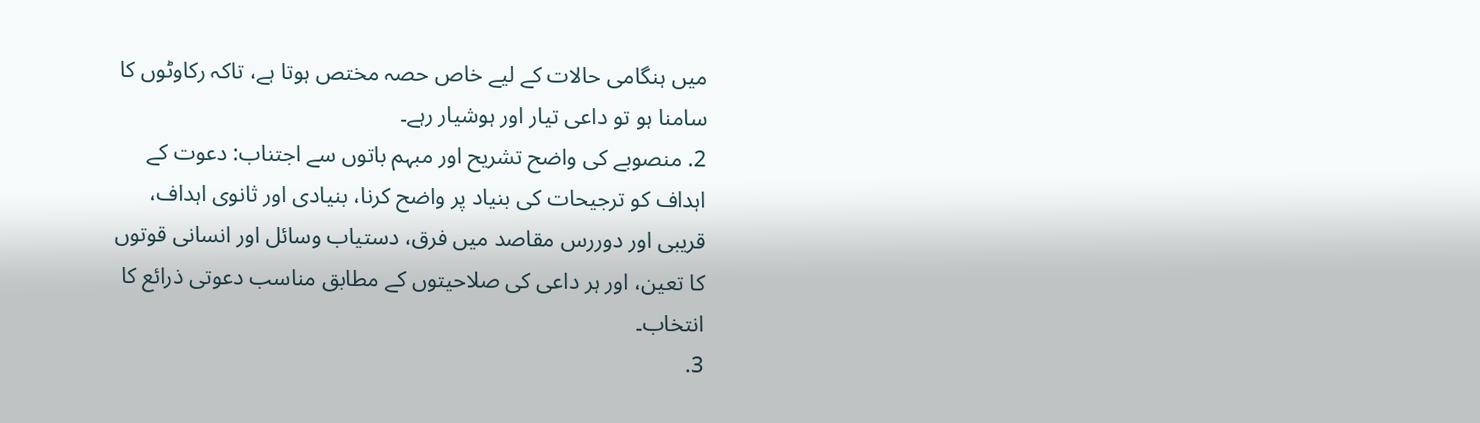میں ہنگامی حالات کے لیے خاص حصہ مختص ہوتا ہے، تاکہ رکاوٹوں کا سامنا ہو تو داعی تیار اور ہوشیار رہے۔
2. منصوبے کی واضح تشریح اور مبہم باتوں سے اجتناب: دعوت کے اہداف کو ترجیحات کی بنیاد پر واضح کرنا، بنیادی اور ثانوی اہداف، قریبی اور دوررس مقاصد میں فرق، دستیاب وسائل اور انسانی قوتوں کا تعین، اور ہر داعی کی صلاحیتوں کے مطابق مناسب دعوتی ذرائع کا انتخاب۔
3.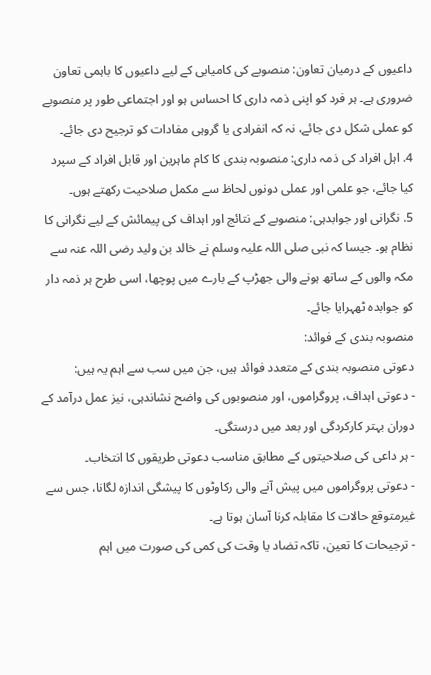داعیوں کے درمیان تعاون: منصوبے کی کامیابی کے لیے داعیوں کا باہمی تعاون ضروری ہے۔ ہر فرد کو اپنی ذمہ داری کا احساس ہو اور اجتماعی طور پر منصوبے کو عملی شکل دی جائے، نہ کہ انفرادی یا گروہی مفادات کو ترجیح دی جائے۔
4. اہل افراد کی ذمہ داری: منصوبہ بندی کا کام ماہرین اور قابل افراد کے سپرد کیا جائے، جو علمی اور عملی دونوں لحاظ سے مکمل صلاحیت رکھتے ہوں۔
5. نگرانی اور جوابدہی: منصوبے کے نتائج اور اہداف کی پیمائش کے لیے نگرانی کا نظام ہو۔ جیسا کہ نبی صلی اللہ علیہ وسلم نے خالد بن ولید رضی اللہ عنہ سے مکہ والوں کے ساتھ ہونے والی جھڑپ کے بارے میں پوچھا، اسی طرح ہر ذمہ دار کو جوابدہ ٹھہرایا جائے۔
منصوبہ بندی کے فوائد:
دعوتی منصوبہ بندی کے متعدد فوائد ہیں، جن میں سب سے اہم یہ ہیں:
- دعوتی اہداف، پروگراموں، اور منصوبوں کی واضح نشاندہی، نیز عمل درآمد کے دوران بہتر کارکردگی اور بعد میں درستگی۔
- ہر داعی کی صلاحیتوں کے مطابق مناسب دعوتی طریقوں کا انتخاب۔
- دعوتی پروگراموں میں پیش آنے والی رکاوٹوں کا پیشگی اندازہ لگانا، جس سے غیرمتوقع حالات کا مقابلہ کرنا آسان ہوتا ہے۔
- ترجیحات کا تعین، تاکہ تضاد یا وقت کی کمی کی صورت میں اہم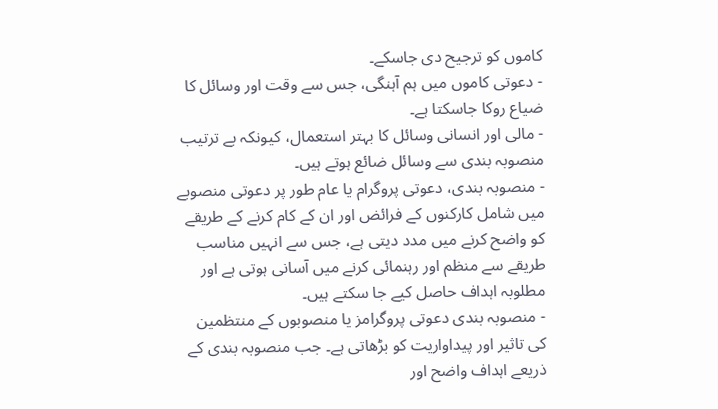کاموں کو ترجیح دی جاسکے۔
- دعوتی کاموں میں ہم آہنگی، جس سے وقت اور وسائل کا ضیاع روکا جاسکتا ہے۔
- مالی اور انسانی وسائل کا بہتر استعمال، کیونکہ بے ترتیب منصوبہ بندی سے وسائل ضائع ہوتے ہیں۔
- منصوبہ بندی، دعوتی پروگرام یا عام طور پر دعوتی منصوبے میں شامل کارکنوں کے فرائض اور ان کے کام کرنے کے طریقے کو واضح کرنے میں مدد دیتی ہے، جس سے انہیں مناسب طریقے سے منظم اور رہنمائی کرنے میں آسانی ہوتی ہے اور مطلوبہ اہداف حاصل کیے جا سکتے ہیں۔
- منصوبہ بندی دعوتی پروگرامز یا منصوبوں کے منتظمین کی تاثیر اور پیداواریت کو بڑھاتی ہے۔ جب منصوبہ بندی کے ذریعے اہداف واضح اور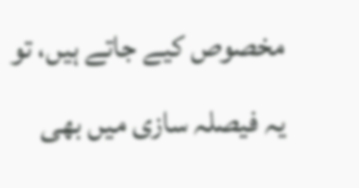مخصوص کیے جاتے ہیں، تو یہ فیصلہ سازی میں بھی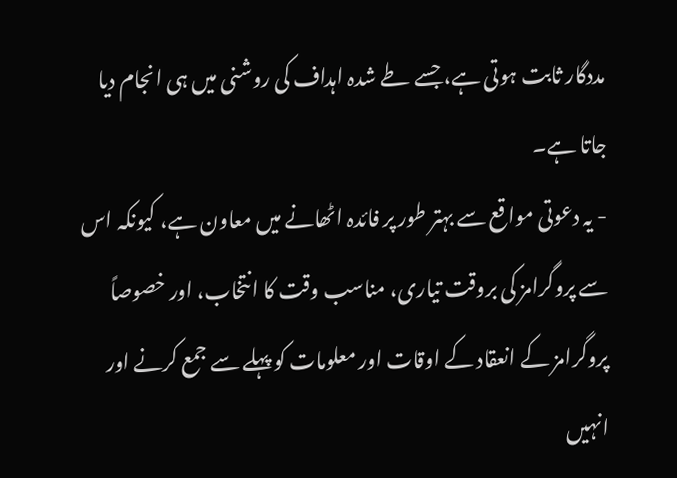مددگار ثابت ہوتی ہے، جسے طے شدہ اہداف کی روشنی میں ہی انجام دیا جاتا ہے۔
- یہ دعوتی مواقع سے بہتر طور پر فائدہ اٹھانے میں معاون ہے، کیونکہ اس سے پروگرامز کی بروقت تیاری، مناسب وقت کا انتخاب، اور خصوصاً پروگرامز کے انعقاد کے اوقات اور معلومات کو پہلے سے جمع کرنے اور انہیں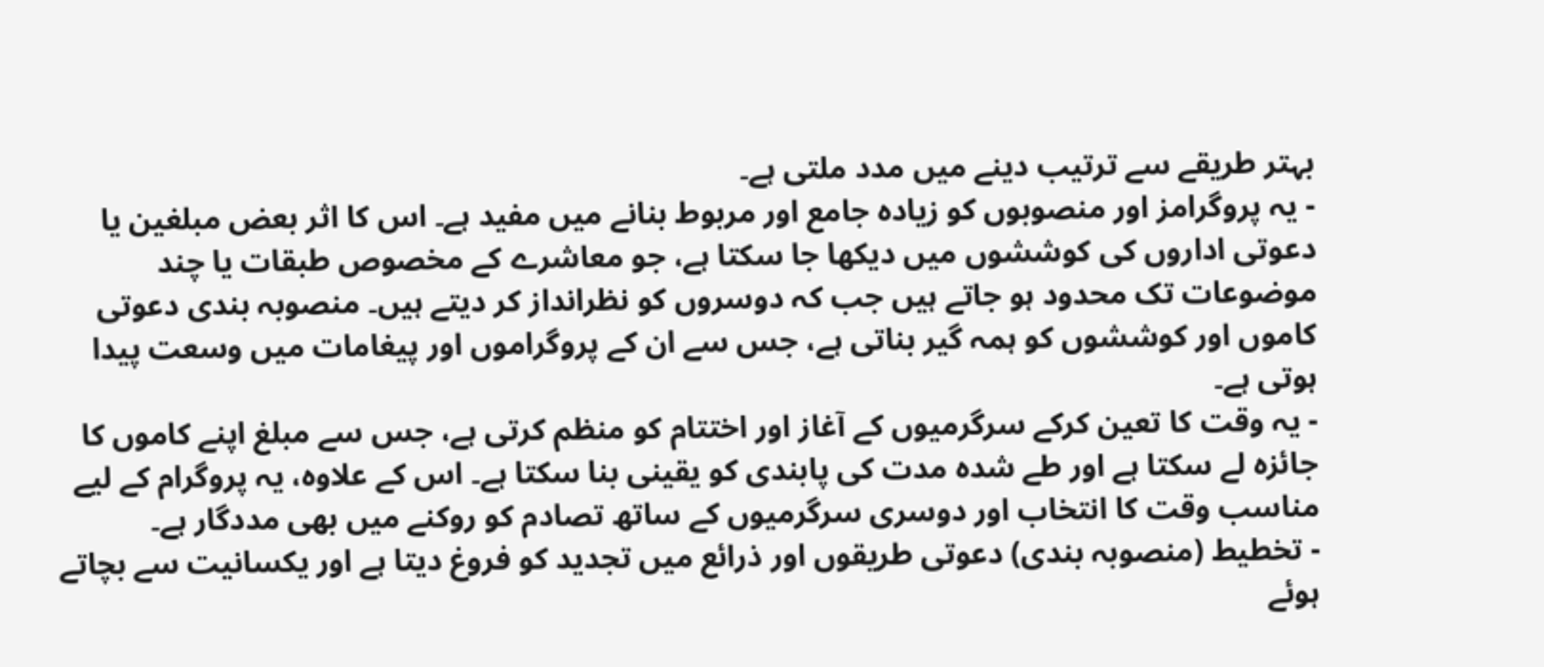بہتر طریقے سے ترتیب دینے میں مدد ملتی ہے۔
- یہ پروگرامز اور منصوبوں کو زیادہ جامع اور مربوط بنانے میں مفید ہے۔ اس کا اثر بعض مبلغین یا دعوتی اداروں کی کوششوں میں دیکھا جا سکتا ہے، جو معاشرے کے مخصوص طبقات یا چند موضوعات تک محدود ہو جاتے ہیں جب کہ دوسروں کو نظرانداز کر دیتے ہیں۔ منصوبہ بندی دعوتی کاموں اور کوششوں کو ہمہ گیر بناتی ہے، جس سے ان کے پروگراموں اور پیغامات میں وسعت پیدا ہوتی ہے۔
- یہ وقت کا تعین کرکے سرگرمیوں کے آغاز اور اختتام کو منظم کرتی ہے، جس سے مبلغ اپنے کاموں کا جائزہ لے سکتا ہے اور طے شدہ مدت کی پابندی کو یقینی بنا سکتا ہے۔ اس کے علاوہ، یہ پروگرام کے لیے مناسب وقت کا انتخاب اور دوسری سرگرمیوں کے ساتھ تصادم کو روکنے میں بھی مددگار ہے۔
- تخطيط (منصوبہ بندی) دعوتی طریقوں اور ذرائع میں تجدید کو فروغ دیتا ہے اور یکسانیت سے بچاتے ہوئے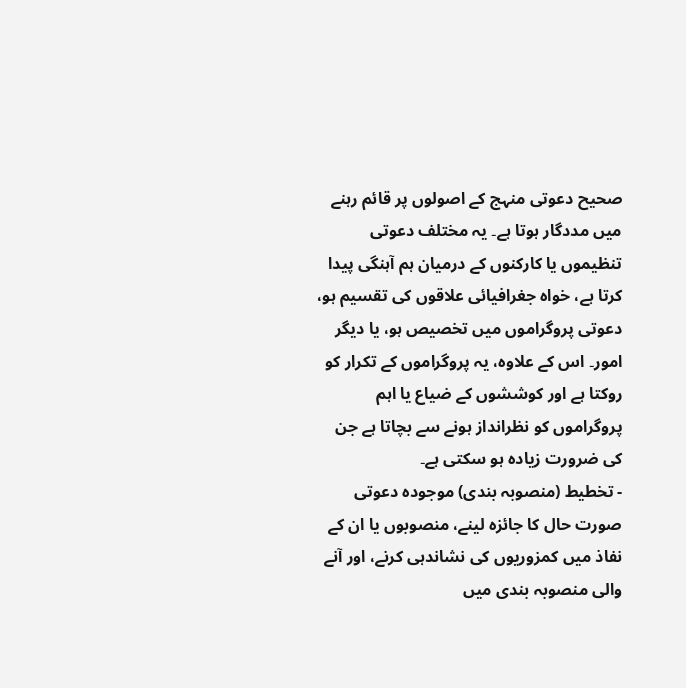صحیح دعوتی منہج کے اصولوں پر قائم رہنے میں مددگار ہوتا ہے۔ یہ مختلف دعوتی تنظیموں یا کارکنوں کے درمیان ہم آہنگی پیدا کرتا ہے، خواہ جغرافیائی علاقوں کی تقسیم ہو، دعوتی پروگراموں میں تخصیص ہو، یا دیگر امور۔ اس کے علاوہ، یہ پروگراموں کے تکرار کو روکتا ہے اور کوششوں کے ضیاع یا اہم پروگراموں کو نظرانداز ہونے سے بچاتا ہے جن کی ضرورت زیادہ ہو سکتی ہے۔
- تخطيط (منصوبہ بندی) موجودہ دعوتی صورت حال کا جائزہ لینے، منصوبوں یا ان کے نفاذ میں کمزوریوں کی نشاندہی کرنے، اور آنے والی منصوبہ بندی میں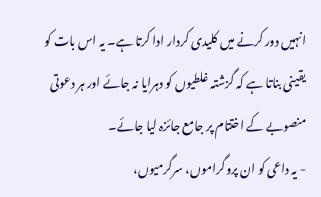انہیں دور کرنے میں کلیدی کردار ادا کرتا ہے۔ یہ اس بات کو یقینی بناتا ہے کہ گزشتہ غلطیوں کو دہرایا نہ جائے اور ہر دعوتی منصوبے کے اختتام پر جامع جائزہ لیا جائے۔
- یہ داعی کو ان پروگراموں، سرگرمیوں،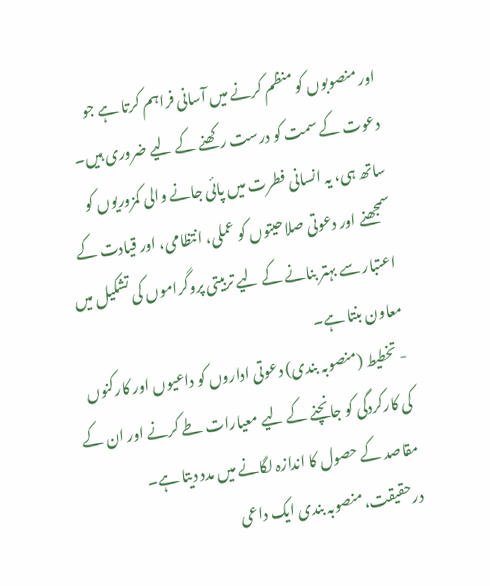اور منصوبوں کو منظم کرنے میں آسانی فراہم کرتا ہے جو دعوت کے سمت کو درست رکھنے کے لیے ضروری ہیں۔ ساتھ ہی، یہ انسانی فطرت میں پائی جانے والی کمزوریوں کو سمجھنے اور دعوتی صلاحیتوں کو عملی، انتظامی، اور قیادت کے اعتبار سے بہتر بنانے کے لیے تربیتی پروگراموں کی تشکیل میں معاون بنتا ہے۔
- تخطيط (منصوبہ بندی) دعوتی اداروں کو داعیوں اور کارکنوں کی کارکردگی کو جانچنے کے لیے معیارات طے کرنے اور ان کے مقاصد کے حصول کا اندازہ لگانے میں مدد دیتا ہے۔
درحقیقت، منصوبہ بندی ایک داعی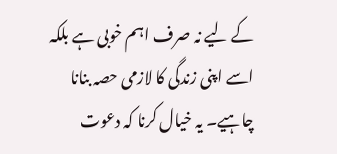کے لیے نہ صرف اہم خوبی ہے بلکہ اسے اپنی زندگی کا لازمی حصہ بنانا چاہیے۔ یہ خیال کرنا کہ دعوت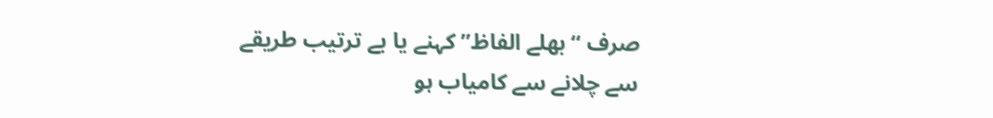صرف “بھلے الفاظ” کہنے یا بے ترتیب طریقے سے چلانے سے کامیاب ہو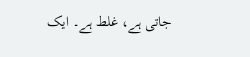جاتی ہے، غلط ہے۔ ایک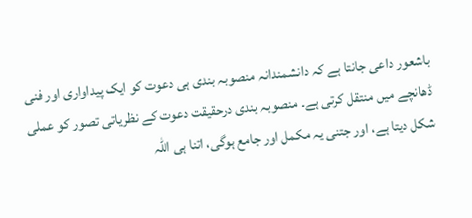باشعور داعی جانتا ہے کہ دانشمندانہ منصوبہ بندی ہی دعوت کو ایک پیداواری اور فنی ڈھانچے میں منتقل کرتی ہے۔ منصوبہ بندی درحقیقت دعوت کے نظریاتی تصور کو عملی شکل دیتا ہے، اور جتنی یہ مکمل اور جامع ہوگی، اتنا ہی اللہ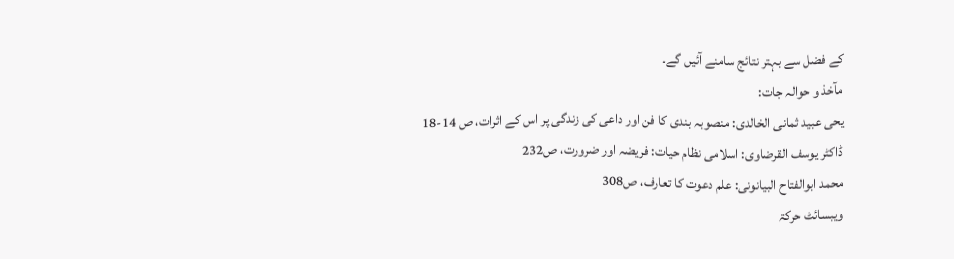کے فضل سے بہتر نتائج سامنے آئیں گے۔
مآخذ و حوالہ جات:
یحی عبید ثمانی الخالدی: منصوبہ بندی کا فن اور داعی کی زندگی پر اس کے اثرات، ص 14-18
ڈاکٹر یوسف القرضاوی: اسلامی نظام حیات: فریضہ اور ضرورت، ص232
محمد ابوالفتاح البیانونی: علم دعوت کا تعارف، ص308
ویبسائٹ حرکۃ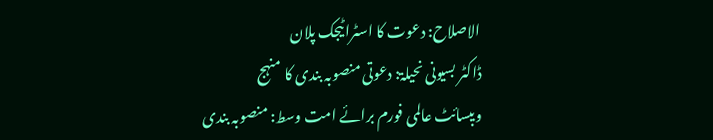الاصلاح: دعوت کا اسٹراٹیجک پلان
ڈاکٹر بسیونی نحیلۃ: دعوتی منصوبہ بندی کا منہج
ویبسائٹ عالمی فورم برائے امت وسط: منصوبہ بندی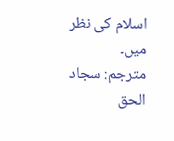اسلام کی نظر میں۔
مترجم: سجاد الحق